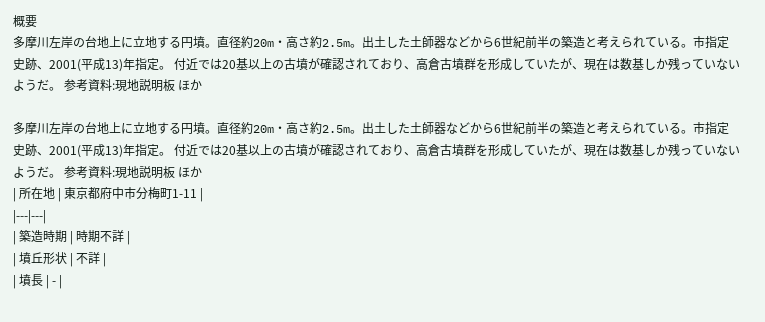概要
多摩川左岸の台地上に立地する円墳。直径約20m・高さ約2.5m。出土した土師器などから6世紀前半の築造と考えられている。市指定史跡、2001(平成13)年指定。 付近では20基以上の古墳が確認されており、高倉古墳群を形成していたが、現在は数基しか残っていないようだ。 参考資料:現地説明板 ほか

多摩川左岸の台地上に立地する円墳。直径約20m・高さ約2.5m。出土した土師器などから6世紀前半の築造と考えられている。市指定史跡、2001(平成13)年指定。 付近では20基以上の古墳が確認されており、高倉古墳群を形成していたが、現在は数基しか残っていないようだ。 参考資料:現地説明板 ほか
| 所在地 | 東京都府中市分梅町1-11 |
|---|---|
| 築造時期 | 時期不詳 |
| 墳丘形状 | 不詳 |
| 墳長 | - |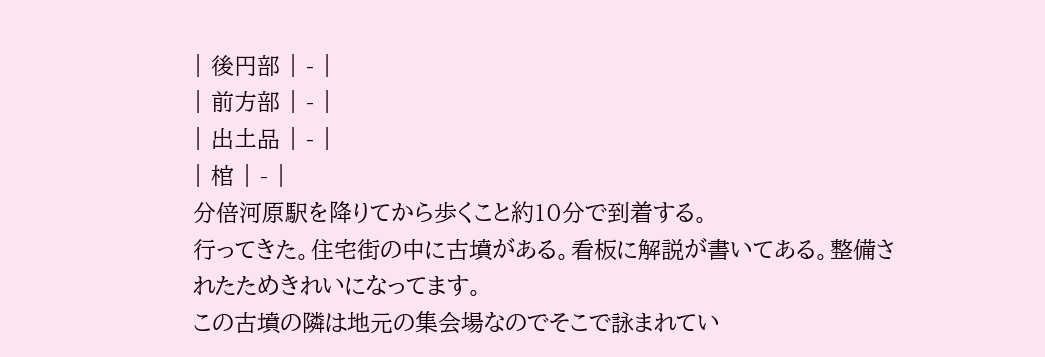| 後円部 | - |
| 前方部 | - |
| 出土品 | - |
| 棺 | - |
分倍河原駅を降りてから歩くこと約10分で到着する。
行ってきた。住宅街の中に古墳がある。看板に解説が書いてある。整備されたためきれいになってます。
この古墳の隣は地元の集会場なのでそこで詠まれてい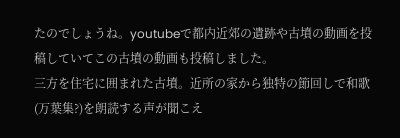たのでしょうね。youtubeで都内近郊の遺跡や古墳の動画を投稿していてこの古墳の動画も投稿しました。
三方を住宅に囲まれた古墳。近所の家から独特の節回しで和歌(万葉集?)を朗読する声が聞こえ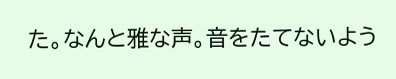た。なんと雅な声。音をたてないよう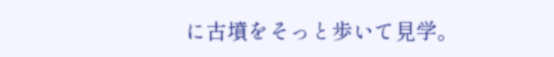に古墳をそっと歩いて見学。